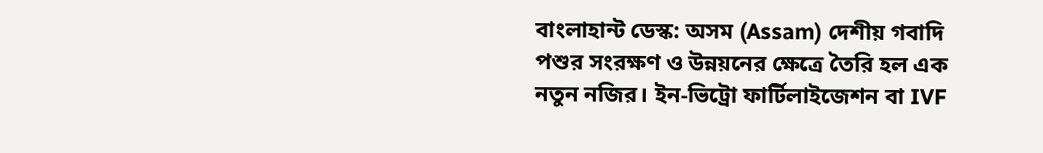বাংলাহান্ট ডেস্ক: অসম (Assam) দেশীয় গবাদি পশুর সংরক্ষণ ও উন্নয়নের ক্ষেত্রে তৈরি হল এক নতুন নজির। ইন-ভিট্রো ফার্টিলাইজেশন বা IVF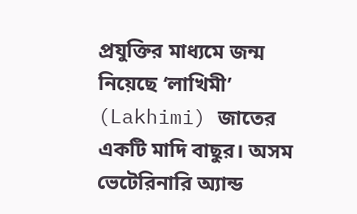প্রযুক্তির মাধ্যমে জন্ম নিয়েছে ‘লাখিমী’ (Lakhimi) জাতের একটি মাদি বাছুর। অসম ভেটেরিনারি অ্যান্ড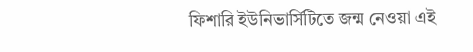ফিশারি ইউনিভার্সিটিতে জন্ম নেওয়া এই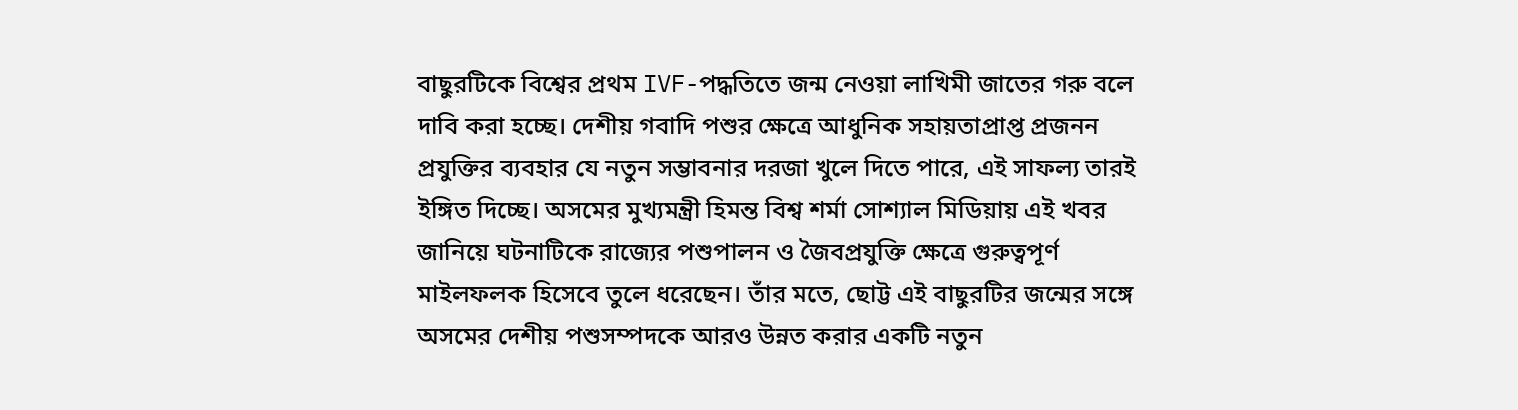বাছুরটিকে বিশ্বের প্রথম IVF-পদ্ধতিতে জন্ম নেওয়া লাখিমী জাতের গরু বলে দাবি করা হচ্ছে। দেশীয় গবাদি পশুর ক্ষেত্রে আধুনিক সহায়তাপ্রাপ্ত প্রজনন প্রযুক্তির ব্যবহার যে নতুন সম্ভাবনার দরজা খুলে দিতে পারে, এই সাফল্য তারই ইঙ্গিত দিচ্ছে। অসমের মুখ্যমন্ত্রী হিমন্ত বিশ্ব শর্মা সোশ্যাল মিডিয়ায় এই খবর জানিয়ে ঘটনাটিকে রাজ্যের পশুপালন ও জৈবপ্রযুক্তি ক্ষেত্রে গুরুত্বপূর্ণ মাইলফলক হিসেবে তুলে ধরেছেন। তাঁর মতে, ছোট্ট এই বাছুরটির জন্মের সঙ্গে অসমের দেশীয় পশুসম্পদকে আরও উন্নত করার একটি নতুন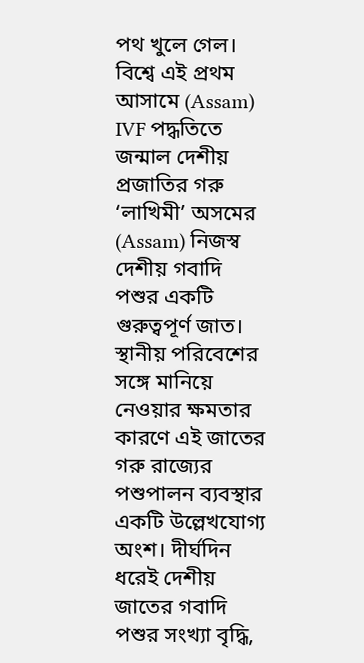পথ খুলে গেল।
বিশ্বে এই প্রথম আসামে (Assam) IVF পদ্ধতিতে জন্মাল দেশীয় প্রজাতির গরু
‘লাখিমী’ অসমের (Assam) নিজস্ব দেশীয় গবাদি পশুর একটি গুরুত্বপূর্ণ জাত। স্থানীয় পরিবেশের সঙ্গে মানিয়ে নেওয়ার ক্ষমতার কারণে এই জাতের গরু রাজ্যের পশুপালন ব্যবস্থার একটি উল্লেখযোগ্য অংশ। দীর্ঘদিন ধরেই দেশীয় জাতের গবাদি পশুর সংখ্যা বৃদ্ধি,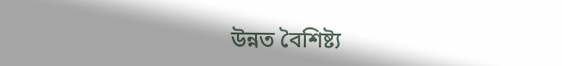উন্নত বৈশিষ্ট্য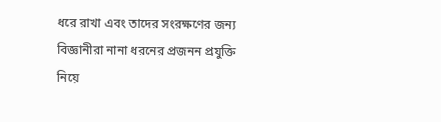ধরে রাখা এবং তাদের সংরক্ষণের জন্য বিজ্ঞানীরা নানা ধরনের প্রজনন প্রযুক্তি নিয়ে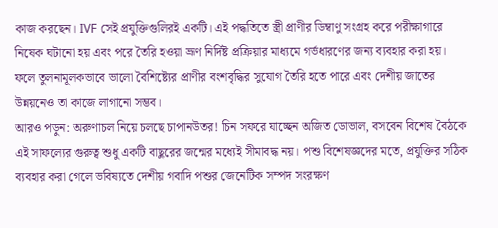কাজ করছেন। IVF সেই প্রযুক্তিগুলিরই একটি। এই পদ্ধতিতে স্ত্রী প্রাণীর ডিম্বাণু সংগ্রহ করে পরীক্ষাগারে নিষেক ঘটানো হয় এবং পরে তৈরি হওয়া ভ্রূণ নির্দিষ্ট প্রক্রিয়ার মাধ্যমে গর্ভধারণের জন্য ব্যবহার করা হয়। ফলে তুলনামূলকভাবে ভালো বৈশিষ্ট্যের প্রাণীর বংশবৃদ্ধির সুযোগ তৈরি হতে পারে এবং দেশীয় জাতের উন্নয়নেও তা কাজে লাগানো সম্ভব।
আরও পড়ুন: অরুণাচল নিয়ে চলছে চাপানউতর! চিন সফরে যাচ্ছেন অজিত ডোভাল, বসবেন বিশেষ বৈঠকে
এই সাফল্যের গুরুত্ব শুধু একটি বাছুরের জন্মের মধ্যেই সীমাবদ্ধ নয়। পশু বিশেষজ্ঞদের মতে, প্রযুক্তির সঠিক ব্যবহার করা গেলে ভবিষ্যতে দেশীয় গবাদি পশুর জেনেটিক সম্পদ সংরক্ষণ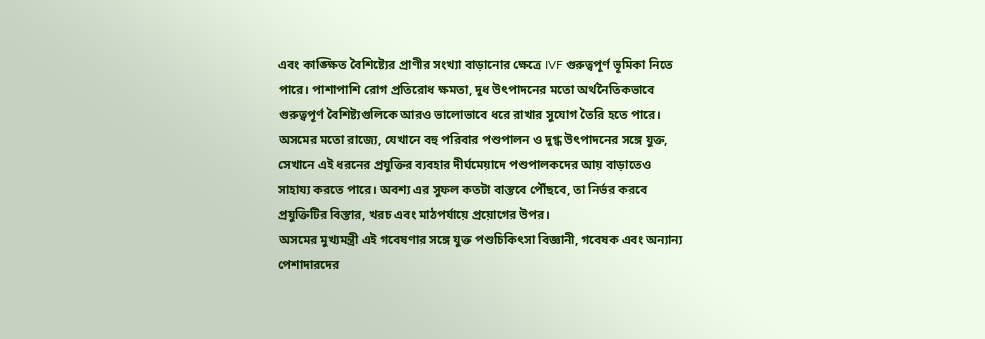এবং কাঙ্ক্ষিত বৈশিষ্ট্যের প্রাণীর সংখ্যা বাড়ানোর ক্ষেত্রে IVF গুরুত্বপূর্ণ ভূমিকা নিতে পারে। পাশাপাশি রোগ প্রতিরোধ ক্ষমতা, দুধ উৎপাদনের মতো অর্থনৈতিকভাবে গুরুত্বপূর্ণ বৈশিষ্ট্যগুলিকে আরও ভালোভাবে ধরে রাখার সুযোগ তৈরি হতে পারে। অসমের মতো রাজ্যে, যেখানে বহু পরিবার পশুপালন ও দুগ্ধ উৎপাদনের সঙ্গে যুক্ত, সেখানে এই ধরনের প্রযুক্তির ব্যবহার দীর্ঘমেয়াদে পশুপালকদের আয় বাড়াতেও সাহায্য করতে পারে। অবশ্য এর সুফল কতটা বাস্তবে পৌঁছবে, তা নির্ভর করবে প্রযুক্তিটির বিস্তার, খরচ এবং মাঠপর্যায়ে প্রয়োগের উপর।
অসমের মুখ্যমন্ত্রী এই গবেষণার সঙ্গে যুক্ত পশুচিকিৎসা বিজ্ঞানী, গবেষক এবং অন্যান্য পেশাদারদের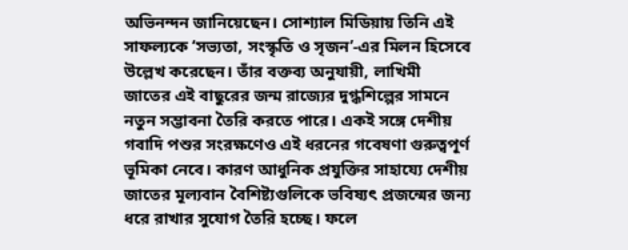অভিনন্দন জানিয়েছেন। সোশ্যাল মিডিয়ায় তিনি এই সাফল্যকে ‘সভ্যতা, সংস্কৃতি ও সৃজন’-এর মিলন হিসেবে উল্লেখ করেছেন। তাঁর বক্তব্য অনুযায়ী, লাখিমী জাতের এই বাছুরের জন্ম রাজ্যের দুগ্ধশিল্পের সামনে নতুন সম্ভাবনা তৈরি করতে পারে। একই সঙ্গে দেশীয় গবাদি পশুর সংরক্ষণেও এই ধরনের গবেষণা গুরুত্বপূর্ণ ভূমিকা নেবে। কারণ আধুনিক প্রযুক্তির সাহায্যে দেশীয় জাতের মূল্যবান বৈশিষ্ট্যগুলিকে ভবিষ্যৎ প্রজন্মের জন্য ধরে রাখার সুযোগ তৈরি হচ্ছে। ফলে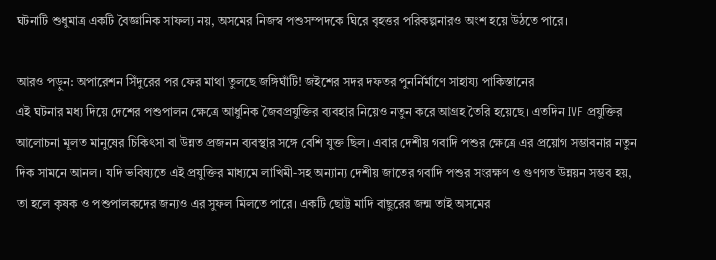ঘটনাটি শুধুমাত্র একটি বৈজ্ঞানিক সাফল্য নয়, অসমের নিজস্ব পশুসম্পদকে ঘিরে বৃহত্তর পরিকল্পনারও অংশ হয়ে উঠতে পারে।

আরও পড়ুন: অপারেশন সিঁদুরের পর ফের মাথা তুলছে জঙ্গিঘাঁটি! জইশের সদর দফতর পুনর্নির্মাণে সাহায্য পাকিস্তানের
এই ঘটনার মধ্য দিয়ে দেশের পশুপালন ক্ষেত্রে আধুনিক জৈবপ্রযুক্তির ব্যবহার নিয়েও নতুন করে আগ্রহ তৈরি হয়েছে। এতদিন IVF প্রযুক্তির আলোচনা মূলত মানুষের চিকিৎসা বা উন্নত প্রজনন ব্যবস্থার সঙ্গে বেশি যুক্ত ছিল। এবার দেশীয় গবাদি পশুর ক্ষেত্রে এর প্রয়োগ সম্ভাবনার নতুন দিক সামনে আনল। যদি ভবিষ্যতে এই প্রযুক্তির মাধ্যমে লাখিমী-সহ অন্যান্য দেশীয় জাতের গবাদি পশুর সংরক্ষণ ও গুণগত উন্নয়ন সম্ভব হয়, তা হলে কৃষক ও পশুপালকদের জন্যও এর সুফল মিলতে পারে। একটি ছোট্ট মাদি বাছুরের জন্ম তাই অসমের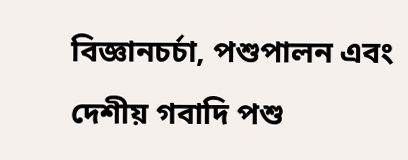বিজ্ঞানচর্চা, পশুপালন এবং দেশীয় গবাদি পশু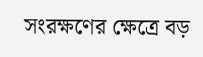সংরক্ষণের ক্ষেত্রে বড়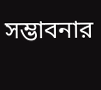সম্ভাবনার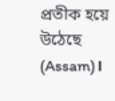প্রতীক হয়ে উঠেছে (Assam)।